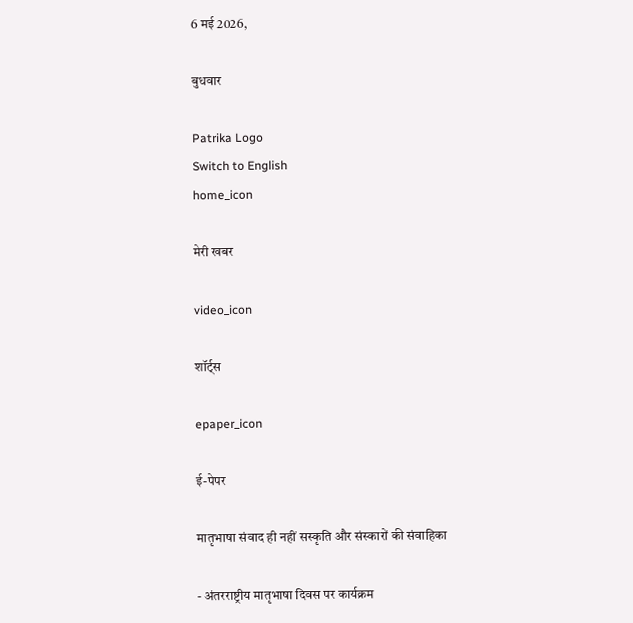6 मई 2026,

बुधवार

Patrika Logo
Switch to English
home_icon

मेरी खबर

video_icon

शॉर्ट्स

epaper_icon

ई-पेपर

मातृभाषा संवाद ही नहीं सस्कृति और संस्कारों की संवाहिका

- अंतरराष्ट्रीय मातृभाषा दिवस पर कार्यक्रम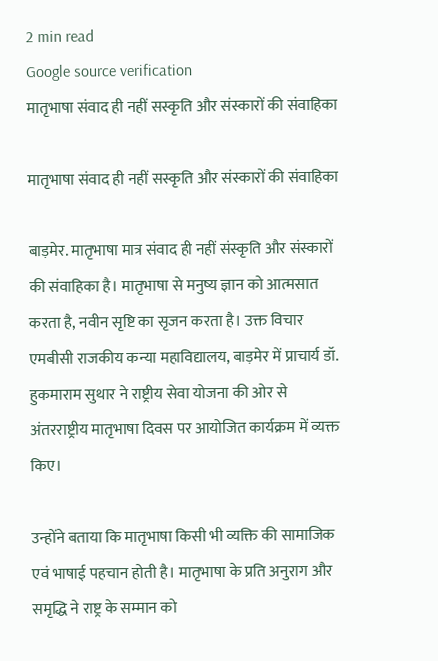2 min read
Google source verification
मातृभाषा संवाद ही नहीं सस्कृति और संस्कारों की संवाहिका

मातृभाषा संवाद ही नहीं सस्कृति और संस्कारों की संवाहिका

बाड़मेर. मातृभाषा मात्र संवाद ही नहीं संस्कृति और संस्कारों की संवाहिका है। मातृभाषा से मनुष्य ज्ञान को आत्मसात करता है, नवीन सृष्टि का सृजन करता है। उक्त विचार एमबीसी राजकीय कन्या महाविद्यालय, बाड़मेर में प्राचार्य डॉ. हुकमाराम सुथार ने राष्ट्रीय सेवा योजना की ओर से अंतरराष्ट्रीय मातृभाषा दिवस पर आयोजित कार्यक्रम में व्यक्त किए।

उन्होंने बताया कि मातृभाषा किसी भी व्यक्ति की सामाजिक एवं भाषाई पहचान होती है। मातृभाषा के प्रति अनुराग और समृद्धि ने राष्ट्र के सम्मान को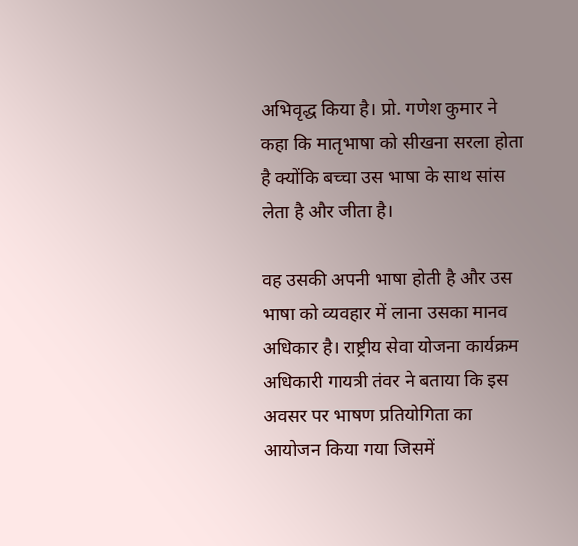अभिवृद्ध किया है। प्रो. गणेश कुमार ने कहा कि मातृभाषा को सीखना सरला होता है क्योंकि बच्चा उस भाषा के साथ सांस लेता है और जीता है।

वह उसकी अपनी भाषा होती है और उस भाषा को व्यवहार में लाना उसका मानव अधिकार है। राष्ट्रीय सेवा योजना कार्यक्रम अधिकारी गायत्री तंवर ने बताया कि इस अवसर पर भाषण प्रतियोगिता का आयोजन किया गया जिसमें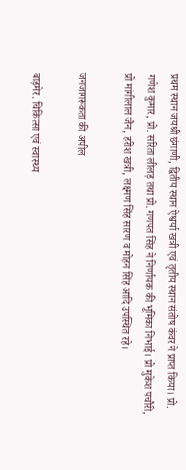प्रथम स्थान जयश्री छंगाणी, द्वितीय स्थान ऐश्वर्या खत्री एवं तृतीय स्थान संतोष कंवर ने प्राप्त किया। प्रो. गणेश कुमार, प्रो. सरिता लीलड़ तथा प्रो. गणपत सिंह ने निर्णायक की भूमिका निभाई। प्रो मुकेश पचौरी, प्रो मांगीलाल जैन, हरीश खत्री, लक्ष्मण सिंह सारण व मोहन सिंह आदि उपस्थित रहे।

जनजागरूकता की अपील

बाड़मेर. चिकित्सा एवं स्वास्थ्य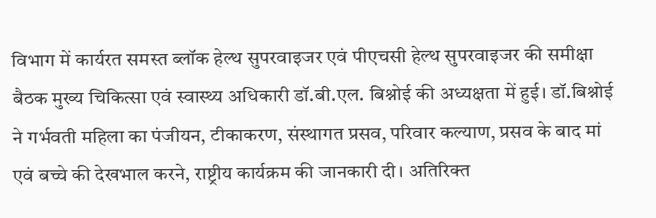विभाग में कार्यरत समस्त ब्लॉक हेल्थ सुपरवाइजर एवं पीएचसी हेल्थ सुपरवाइजर की समीक्षा बैठक मुख्य चिकित्सा एवं स्वास्थ्य अधिकारी डॉ.बी.एल. बिश्नोई की अध्यक्षता में हुई। डॉ.बिश्नोई ने गर्भवती महिला का पंजीयन, टीकाकरण, संस्थागत प्रसव, परिवार कल्याण, प्रसव के बाद मां एवं बच्चे की देखभाल करने, राष्ट्रीय कार्यक्रम की जानकारी दी। अतिरिक्त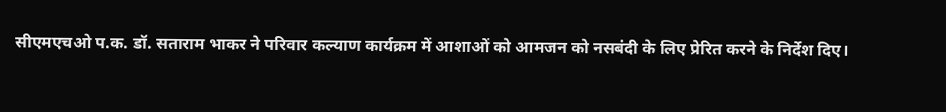सीएमएचओ प.क. डॉ. सताराम भाकर ने परिवार कल्याण कार्यक्रम में आशाओं को आमजन को नसबंदी के लिए प्रेरित करने के निर्देश दिए।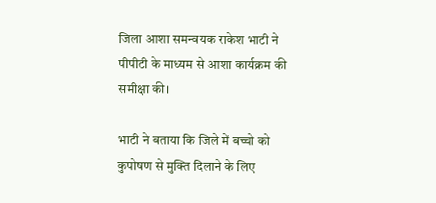जिला आशा समन्वयक राकेश भाटी ने पीपीटी के माध्यम से आशा कार्यक्रम की समीक्षा की।

भाटी ने बताया कि जिले में बच्चो को कुपोषण से मुक्ति दिलाने के लिए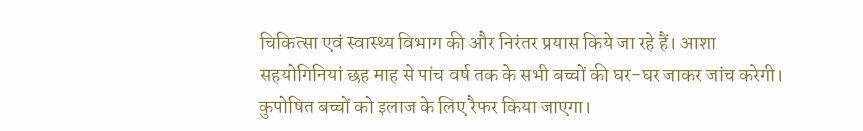चिकित्सा एवं स्वास्थ्य विभाग की और निरंतर प्रयास किये जा रहे हैं। आशा सहयोगिनियां छह माह से पांच वर्ष तक के सभी बच्चों की घर-घर जाकर जांच करेगी। कुपोषित बच्चों को इलाज के लिए रैफर किया जाएगा।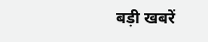बड़ी खबरें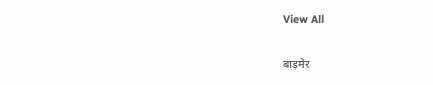View All

बाड़मेर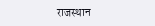राजस्थान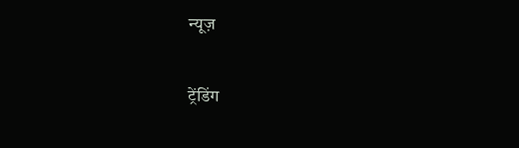न्यूज़

ट्रेंडिंग